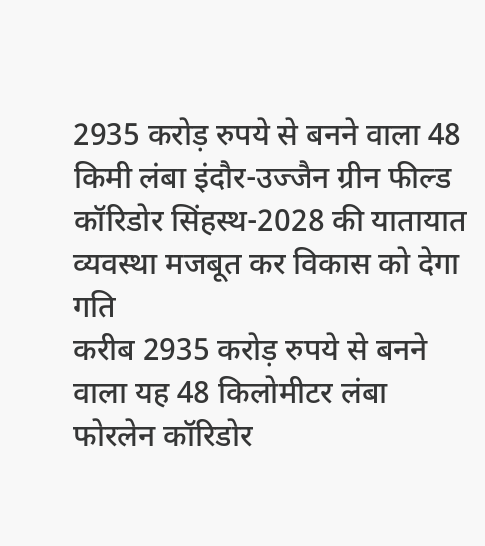2935 करोड़ रुपये से बनने वाला 48 किमी लंबा इंदौर-उज्जैन ग्रीन फील्ड कॉरिडोर सिंहस्थ-2028 की यातायात व्यवस्था मजबूत कर विकास को देगा गति
करीब 2935 करोड़ रुपये से बनने वाला यह 48 किलोमीटर लंबा फोरलेन कॉरिडोर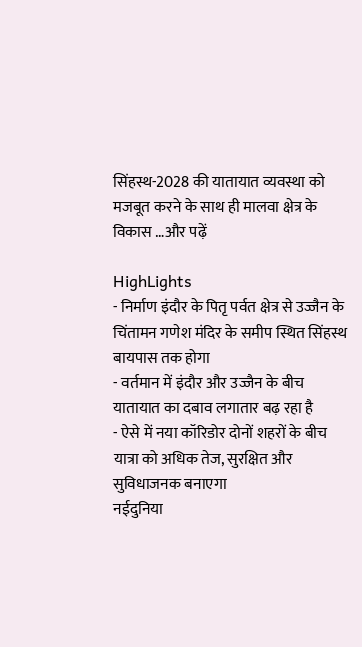सिंहस्थ-2028 की यातायात व्यवस्था को मजबूत करने के साथ ही मालवा क्षेत्र के विकास …और पढ़ें

HighLights
- निर्माण इंदौर के पितृ पर्वत क्षेत्र से उज्जैन के चिंतामन गणेश मंदिर के समीप स्थित सिंहस्थ बायपास तक होगा
- वर्तमान में इंदौर और उज्जैन के बीच यातायात का दबाव लगातार बढ़ रहा है
- ऐसे में नया कॉरिडोर दोनों शहरों के बीच यात्रा को अधिक तेज, सुरक्षित और सुविधाजनक बनाएगा
नईदुनिया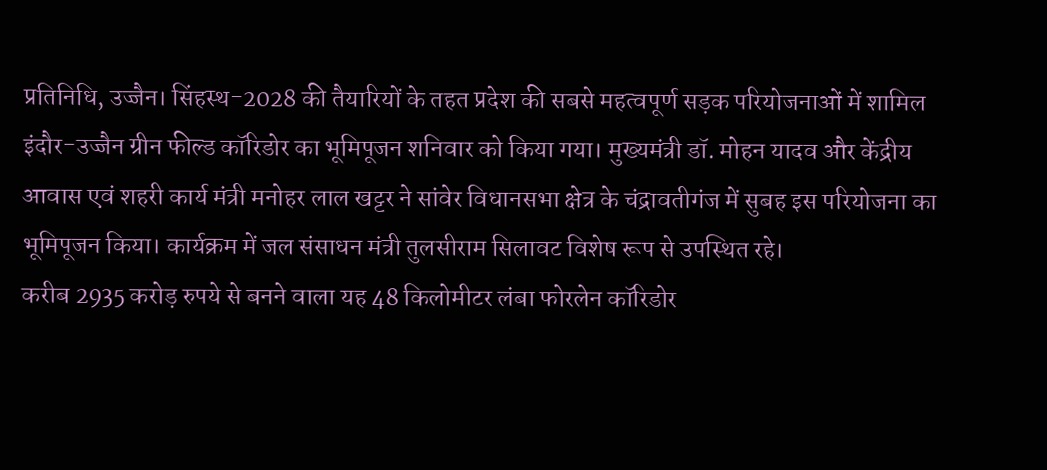प्रतिनिधि, उज्जैन। सिंहस्थ-2028 की तैयारियों के तहत प्रदेश की सबसे महत्वपूर्ण सड़क परियोजनाओं में शामिल इंदौर-उज्जैन ग्रीन फील्ड कॉरिडोर का भूमिपूजन शनिवार को किया गया। मुख्यमंत्री डॉ. मोहन यादव और केंद्रीय आवास एवं शहरी कार्य मंत्री मनोहर लाल खट्टर ने सांवेर विधानसभा क्षेत्र के चंद्रावतीगंज में सुबह इस परियोजना का भूमिपूजन किया। कार्यक्रम में जल संसाधन मंत्री तुलसीराम सिलावट विशेष रूप से उपस्थित रहे।
करीब 2935 करोड़ रुपये से बनने वाला यह 48 किलोमीटर लंबा फोरलेन कॉरिडोर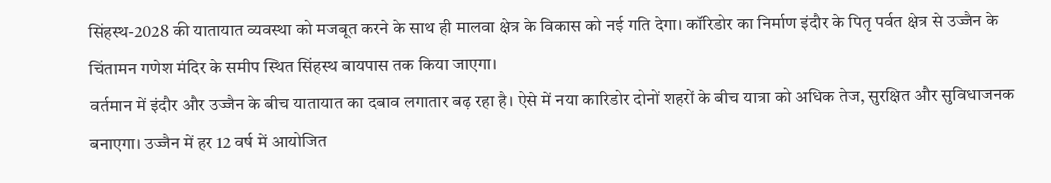सिंहस्थ-2028 की यातायात व्यवस्था को मजबूत करने के साथ ही मालवा क्षेत्र के विकास को नई गति देगा। कॉरिडोर का निर्माण इंदौर के पितृ पर्वत क्षेत्र से उज्जैन के चिंतामन गणेश मंदिर के समीप स्थित सिंहस्थ बायपास तक किया जाएगा।
वर्तमान में इंदौर और उज्जैन के बीच यातायात का दबाव लगातार बढ़ रहा है। ऐसे में नया कारिडोर दोनों शहरों के बीच यात्रा को अधिक तेज, सुरक्षित और सुविधाजनक बनाएगा। उज्जैन में हर 12 वर्ष में आयोजित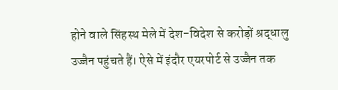होने वाले सिंहस्थ मेले में देश-विदेश से करोड़ों श्रद्धालु उज्जैन पहुंचते हैं। ऐसे में इंदौर एयरपोर्ट से उज्जैन तक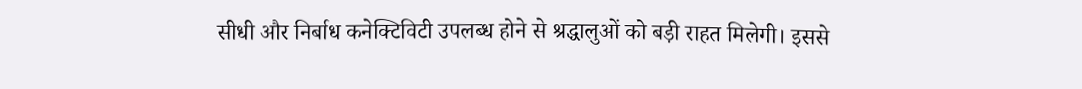सीधी और निर्बाध कनेक्टिविटी उपलब्ध होने से श्रद्धालुओं को बड़ी राहत मिलेगी। इससे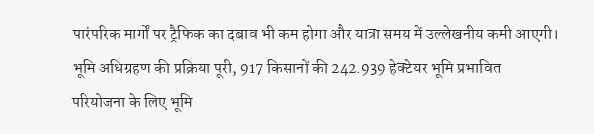पारंपरिक मार्गों पर ट्रैफिक का दबाव भी कम होगा और यात्रा समय में उल्लेखनीय कमी आएगी।
भूमि अधिग्रहण की प्रक्रिया पूरी, 917 किसानों की 242.939 हेक्टेयर भूमि प्रभावित
परियोजना के लिए भूमि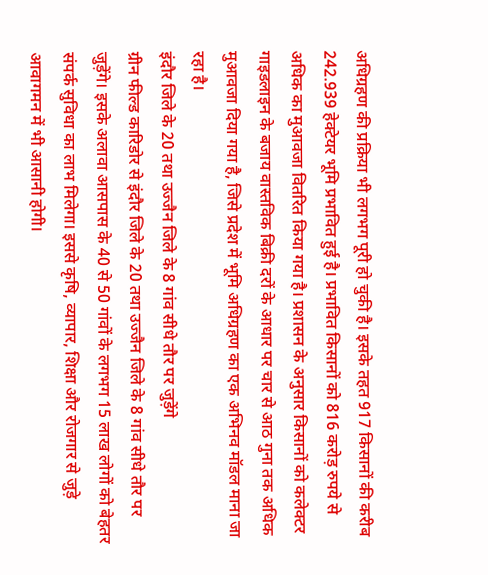अधिग्रहण की प्रक्रिया भी लगभग पूरी हो चुकी है। इसके तहत 917 किसानों की करीब 242.939 हेक्टेयर भूमि प्रभावित हुई है। प्रभावित किसानों को 816 करोड़ रुपये से अधिक का मुआवजा वितरित किया गया है। प्रशासन के अनुसार किसानों को कलेक्टर गाइडलाइन के बजाय वास्तविक बिक्री दरों के आधार पर चार से आठ गुना तक अधिक मुआवजा दिया गया है, जिसे प्रदेश में भूमि अधिग्रहण का एक अभिनव मॉडल माना जा रहा है।
इंदौर जिले के 20 तथा उज्जैन जिले के 8 गांव सीधे तौर पर जुड़ेंगे
ग्रीन फील्ड कारिडोर से इंदौर जिले के 20 तथा उज्जैन जिले के 8 गांव सीधे तौर पर जुड़ेंगे। इसके अलावा आसपास के 40 से 50 गांवों के लगभग 15 लाख लोगों को बेहतर संपर्क सुविधा का लाभ मिलेगा। इससे कृषि, व्यापार, शिक्षा और रोजगार से जुड़े आवागमन में भी आसानी होगी।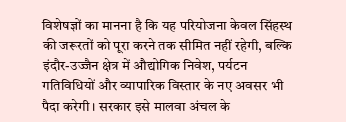विशेषज्ञों का मानना है कि यह परियोजना केवल सिंहस्थ की जरूरतों को पूरा करने तक सीमित नहीं रहेगी, बल्कि इंदौर-उज्जैन क्षेत्र में औद्योगिक निवेश, पर्यटन गतिविधियों और व्यापारिक विस्तार के नए अवसर भी पैदा करेगी। सरकार इसे मालवा अंचल के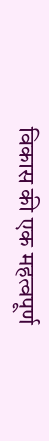विकास की एक महत्वपूर्ण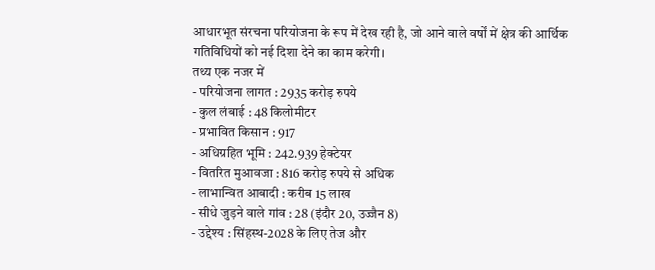आधारभूत संरचना परियोजना के रूप में देख रही है, जो आने वाले वर्षों में क्षेत्र की आर्थिक गतिविधियों को नई दिशा देने का काम करेगी।
तथ्य एक नजर में
- परियोजना लागत : 2935 करोड़ रुपये
- कुल लंबाई : 48 किलोमीटर
- प्रभावित किसान : 917
- अधिग्रहित भूमि : 242.939 हेक्टेयर
- वितरित मुआवजा : 816 करोड़ रुपये से अधिक
- लाभान्वित आबादी : करीब 15 लाख
- सीधे जुड़ने वाले गांव : 28 (इंदौर 20, उज्जैन 8)
- उद्देश्य : सिंहस्थ-2028 के लिए तेज और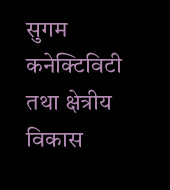सुगम कनेक्टिविटी तथा क्षेत्रीय विकास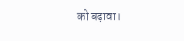को बढ़ावा।